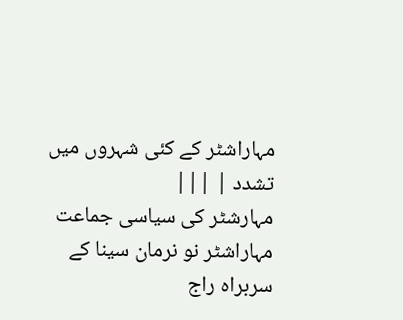مہاراشٹر کے کئی شہروں میں تشدد | |||
مہارشٹر کی سیاسی جماعت مہاراشٹر نو نرمان سینا کے سربراہ راج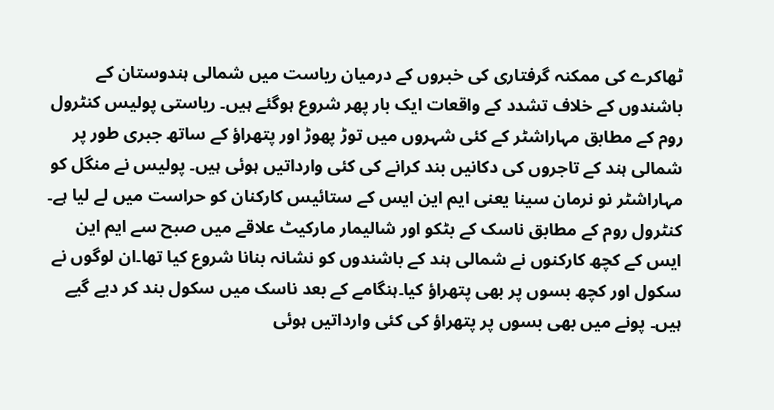ٹھاکرے کی ممکنہ گرفتاری کی خبروں کے درمیان ریاست میں شمالی ہندوستان کے باشندوں کے خلاف تشدد کے واقعات ایک بار پھر شروع ہوگئے ہیں۔ ریاستی پولیس کنٹرول روم کے مطابق مہاراشٹر کے کئی شہروں میں توڑ پھوڑ اور پتھراؤ کے ساتھ جبری طور پر شمالی ہند کے تاجروں کی دکانیں بند کرانے کی کئی وارداتیں ہوئی ہیں۔ پولیس نے منگل کو مہاراشٹر نو نرمان سینا یعنی ایم این ایس کے ستائیس کارکنان کو حراست میں لے لیا ہے۔ کنٹرول روم کے مطابق ناسک کے بٹکو اور شالیمار مارکیٹ علاقے میں صبح سے ایم این ایس کے کچھ کارکنوں نے شمالی ہند کے باشندوں کو نشانہ بنانا شروع کیا تھا۔ان لوگوں نے سکول اور کچھ بسوں پر بھی پتھراؤ کیا۔ہنگامے کے بعد ناسک میں سکول بند کر دیے گیے ہیں۔ پونے میں بھی بسوں پر پتھراؤ کی کئی وارداتیں ہوئی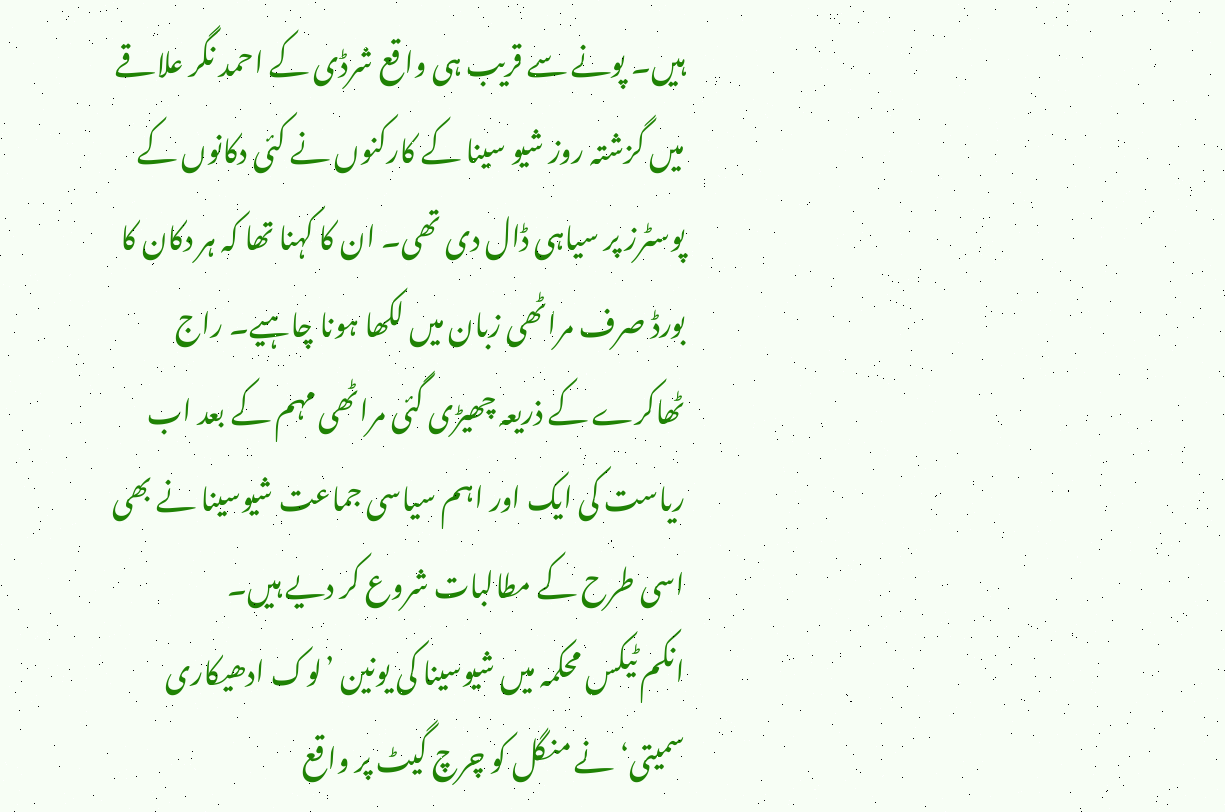ہیں۔ پونے سے قریب ہی واقع شرڈی کے احمد نگر علاقے میں گزشتہ روز شیو سینا کے کارکنوں نے کئی دکانوں کے پوسٹرز پر سیاہی ڈال دی تھی۔ ان کا کہنا تھا کہ ہر دکان کا بورڈ صرف مراٹھی زبان میں لکھا ہونا چاہیے۔ راج ٹھاکرے کے ذریعہ چھیڑی گئی مراٹھی مہم کے بعد اب ریاست کی ایک اور اہم سیاسی جماعت شیوسینا نے بھی اسی طرح کے مطالبات شروع کر دیے ہیں۔
انکم ٹیکس محکمہ میں شیوسینا کی یونین ’لوک ادھیکاری سمیتی‘نے منگل کو چرچ گیٹ پر واقع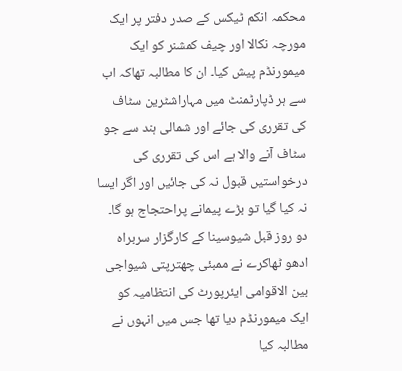محکمہ انکم ٹیکس کے صدر دفتر پر ایک مورچہ نکالا اور چیف کمشنر کو ایک میمورنڈم پیش کیا۔ ان کا مطالبہ تھاکہ اب سے ہر ڈپارٹمنٹ میں مہاراشٹرین سٹاف کی تقرری کی جائے اور شمالی ہند سے جو سٹاف آنے والا ہے اس کی تقرری کی درخواستیں قبول نہ کی جائیں اور اگر ایسا نہ کیا گيا تو بڑے پیمانے پراحتجاج ہو گا۔ دو روز قبل شیوسینا کے کارگزار سربراہ ادھو ٹھاکرے نے ممبئی چھترپتی شیواجی بین الاقوامی ایئرپورٹ کی انتظامیہ کو ایک میمورنڈم دیا تھا جس میں انہوں نے مطالبہ کیا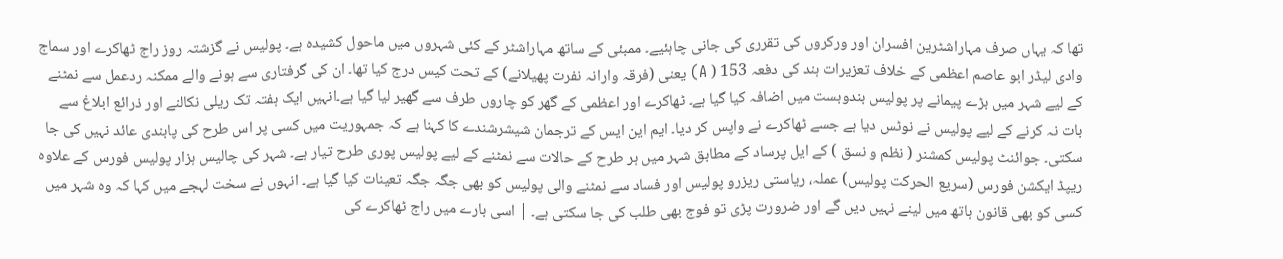تھا کہ یہاں صرف مہاراشٹرین افسران اور ورکروں کی تقرری کی جانی چاہئیے۔ ممبئی کے ساتھ مہاراشٹر کے کئی شہروں میں ماحول کشیدہ ہے۔ پولیس نے گزشتہ روز راج ٹھاکرے اور سماج وادی لیڈر ابو عاصم اعظمی کے خلاف تعزیرات ہند کی دفعہ 153 ( A) یعنی (فرقہ وارانہ نفرت پھیلانے) کے تحت کیس درج کیا تھا۔ ان کی گرفتاری سے ہونے والے ممکنہ ردعمل سے نمٹنے کے لیے شہر میں بڑے پیمانے پر پولیس بندوبست میں اضافہ کیا گيا ہے۔ ٹھاکرے اور اعظمی کے گھر کو چاروں طرف سے گھیر لیا گیا ہے۔انہیں ایک ہفتہ تک ریلی نکالنے اور ذرائع ابلاغ سے بات نہ کرنے کے لیے پولیس نے نوٹس دیا ہے جسے ٹھاکرے نے واپس کر دیا۔ ایم این ایس کے ترجمان شیشرشندے کا کہنا ہے کہ جمہوریت میں کسی پر اس طرح کی پابندی عائد نہیں کی جا سکتی۔ جوائنٹ پولیس کمشنر ( نظم و نسق ) کے ایل پرساد کے مطابق شہر میں ہر طرح کے حالات سے نمٹنے کے لیے پولیس پوری طرح تیار ہے۔ شہر کی چالیس ہزار پولیس فورس کے علاوہ ریپڈ ایکشن فورس (سریع الحرکت پولیس) عملہ، ریاستی ریزرو پولیس اور فساد سے نمٹنے والی پولیس کو بھی جگہ جگہ تعینات کیا گیا ہے۔ انہوں نے سخت لہجے میں کہا کہ وہ شہر میں کسی کو بھی قانون ہاتھ میں لینے نہیں دیں گے اور ضرورت پڑی تو فوج بھی طلب کی جا سکتی ہے۔ | اسی بارے میں راج ٹھاکرے کی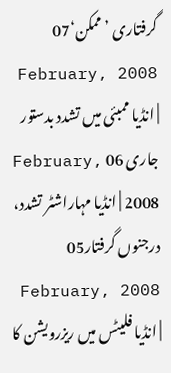گرفتاری ’ممکن‘07 February, 2008 | انڈیا ممبئی میں تشدد بدستور جاری 06 February, 2008 | انڈیا مہاراشٹر تشدد، درجنوں گرفتار05 February, 2008 | انڈیا فلیٹس میں ریزرویشن کا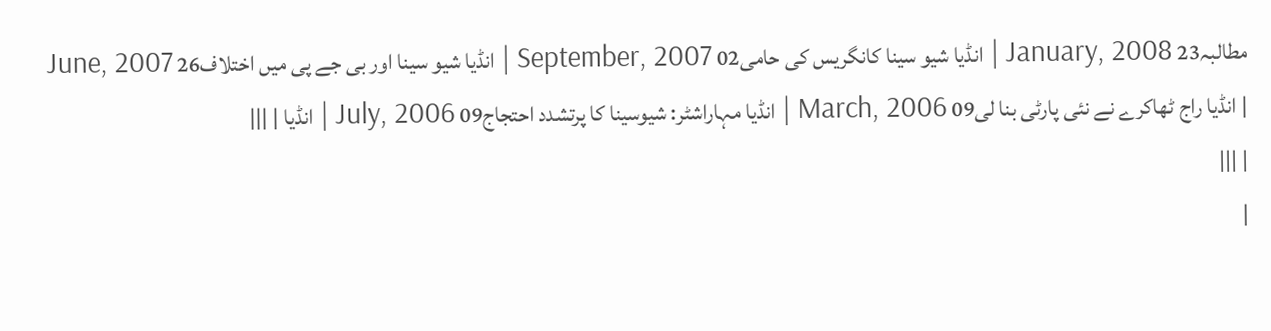مطالبہ23 January, 2008 | انڈیا شیو سینا کانگریس کی حامی02 September, 2007 | انڈیا شیو سینا اور بی جے پی میں اختلاف26 June, 2007 | انڈیا راج ٹھاکرے نے نئی پارٹی بنا لی09 March, 2006 | انڈیا مہاراشٹر: شیوسینا کا پرتشدد احتجاج09 July, 2006 | انڈیا | |||
| |||
|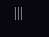|||